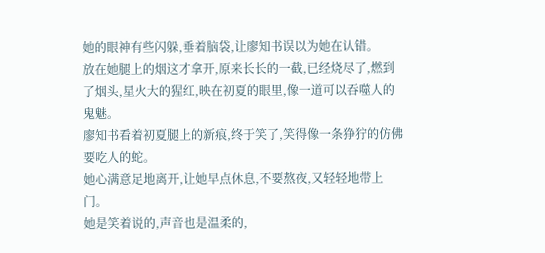她的眼神有些闪躲,垂着脑袋,让廖知书误以为她在认错。
放在她腿上的烟这才拿开,原来长长的一截,已经烧尽了,燃到了烟头,星火大的猩红,映在初夏的眼里,像一道可以吞噬人的鬼魅。
廖知书看着初夏腿上的新痕,终于笑了,笑得像一条狰狞的仿佛要吃人的蛇。
她心满意足地离开,让她早点休息,不要熬夜,又轻轻地带上门。
她是笑着说的,声音也是温柔的,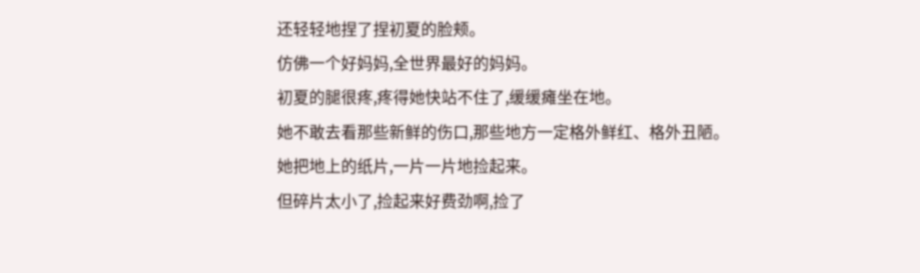还轻轻地捏了捏初夏的脸颊。
仿佛一个好妈妈,全世界最好的妈妈。
初夏的腿很疼,疼得她快站不住了,缓缓瘫坐在地。
她不敢去看那些新鲜的伤口,那些地方一定格外鲜红、格外丑陋。
她把地上的纸片,一片一片地捡起来。
但碎片太小了,捡起来好费劲啊,捡了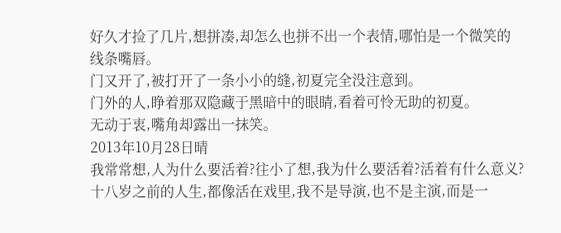好久才捡了几片,想拼凑,却怎么也拼不出一个表情,哪怕是一个微笑的线条嘴唇。
门又开了,被打开了一条小小的缝,初夏完全没注意到。
门外的人,睁着那双隐藏于黑暗中的眼睛,看着可怜无助的初夏。
无动于衷,嘴角却露出一抹笑。
2013年10月28日晴
我常常想,人为什么要活着?往小了想,我为什么要活着?活着有什么意义?
十八岁之前的人生,都像活在戏里,我不是导演,也不是主演,而是一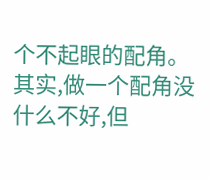个不起眼的配角。
其实,做一个配角没什么不好,但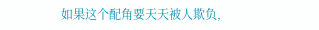如果这个配角要天天被人欺负,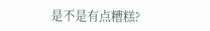是不是有点糟糕?